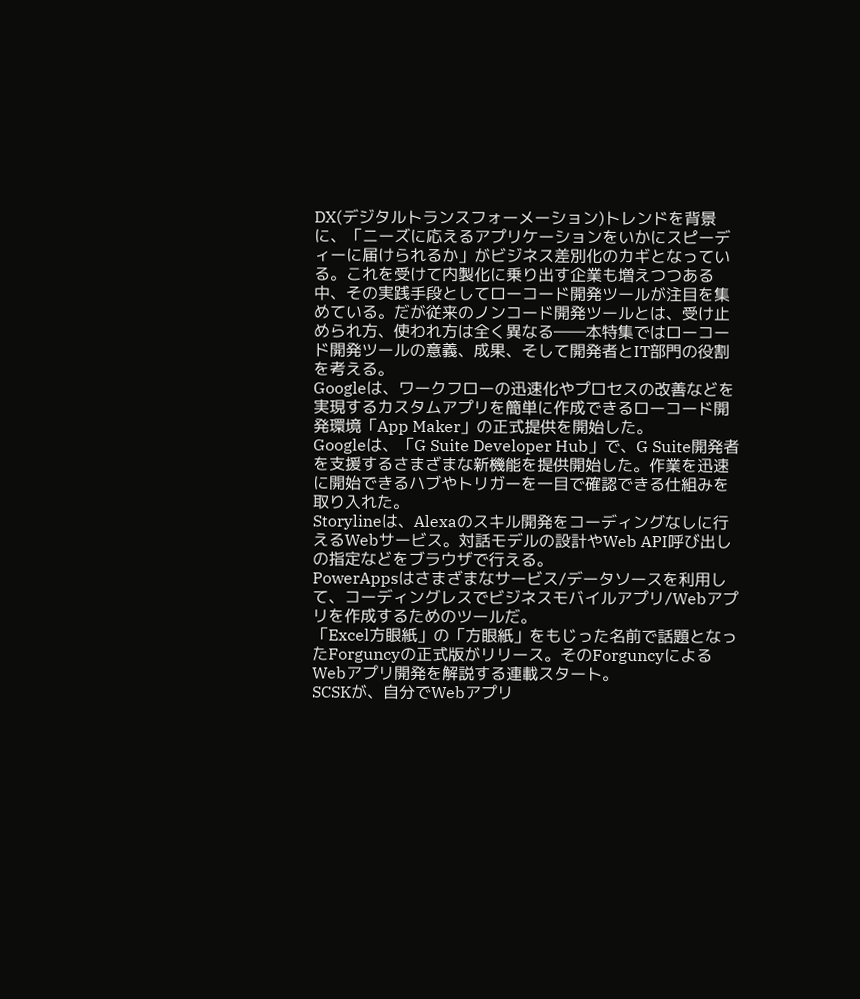DX(デジタルトランスフォーメーション)トレンドを背景に、「ニーズに応えるアプリケーションをいかにスピーディーに届けられるか」がビジネス差別化のカギとなっている。これを受けて内製化に乗り出す企業も増えつつある中、その実践手段としてローコード開発ツールが注目を集めている。だが従来のノンコード開発ツールとは、受け止められ方、使われ方は全く異なる――本特集ではローコード開発ツールの意義、成果、そして開発者とIT部門の役割を考える。
Googleは、ワークフローの迅速化やプロセスの改善などを実現するカスタムアプリを簡単に作成できるローコード開発環境「App Maker」の正式提供を開始した。
Googleは、「G Suite Developer Hub」で、G Suite開発者を支援するさまざまな新機能を提供開始した。作業を迅速に開始できるハブやトリガーを一目で確認できる仕組みを取り入れた。
Storylineは、Alexaのスキル開発をコーディングなしに行えるWebサービス。対話モデルの設計やWeb API呼び出しの指定などをブラウザで行える。
PowerAppsはさまざまなサービス/データソースを利用して、コーディングレスでビジネスモバイルアプリ/Webアプリを作成するためのツールだ。
「Excel方眼紙」の「方眼紙」をもじった名前で話題となったForguncyの正式版がリリース。そのForguncyによるWebアプリ開発を解説する連載スタート。
SCSKが、自分でWebアプリ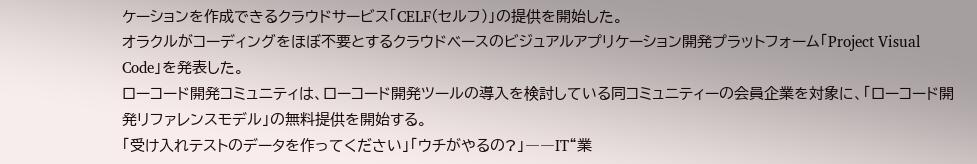ケーションを作成できるクラウドサービス「CELF(セルフ)」の提供を開始した。
オラクルがコーディングをほぼ不要とするクラウドベースのビジュアルアプリケーション開発プラットフォーム「Project Visual Code」を発表した。
ローコード開発コミュニティは、ローコード開発ツールの導入を検討している同コミュニティーの会員企業を対象に、「ローコード開発リファレンスモデル」の無料提供を開始する。
「受け入れテストのデータを作ってください」「ウチがやるの?」――IT“業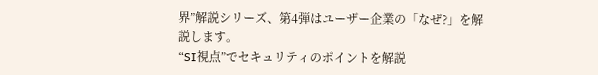界”解説シリーズ、第4弾はユーザー企業の「なぜ?」を解説します。
“SI視点”でセキュリティのポイントを解説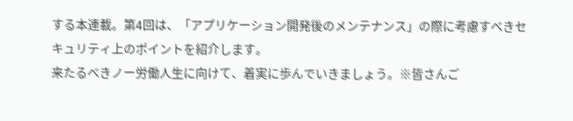する本連載。第4回は、「アプリケーション開発後のメンテナンス」の際に考慮すべきセキュリティ上のポイントを紹介します。
来たるべきノー労働人生に向けて、着実に歩んでいきましょう。※皆さんご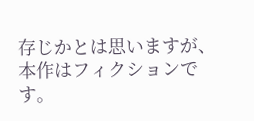存じかとは思いますが、本作はフィクションです。